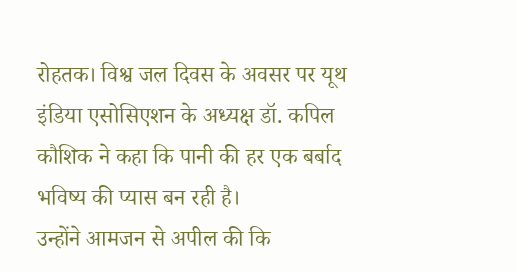रोहतक। विश्व जल दिवस के अवसर पर यूथ इंडिया एसोसिएशन के अध्यक्ष डॉ. कपिल कौशिक ने कहा कि पानी की हर एक बर्बाद भविष्य की प्यास बन रही है।
उन्होंने आमजन से अपील की कि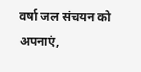वर्षा जल संचयन को अपनाएं,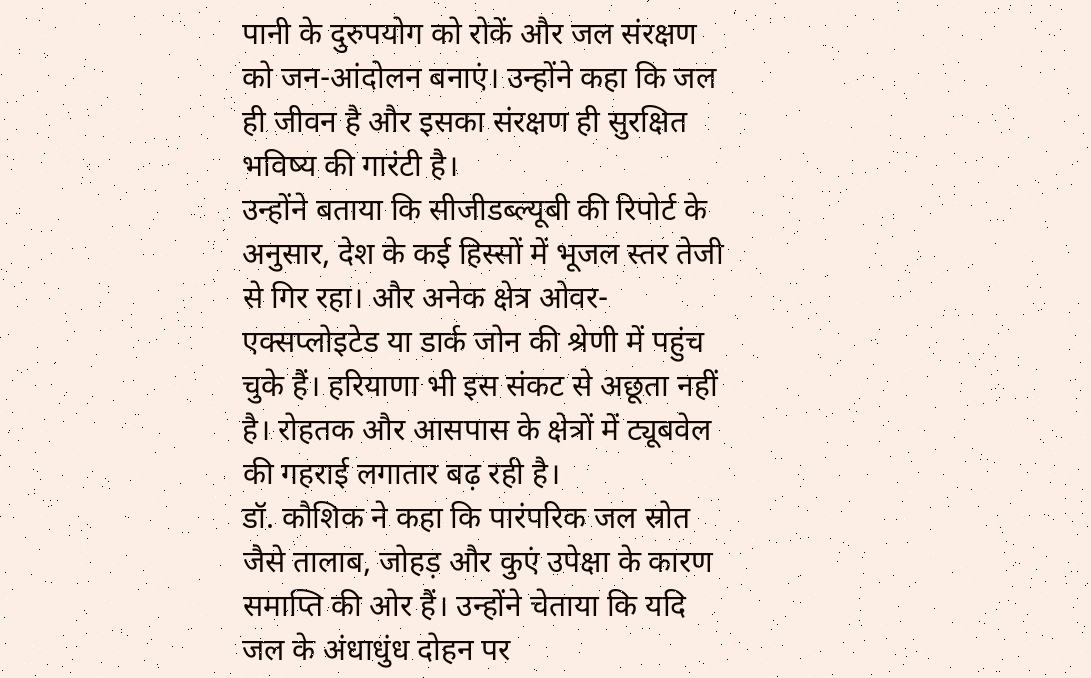पानी के दुरुपयोग को रोकें और जल संरक्षण को जन-आंदोलन बनाएं। उन्होंने कहा कि जल ही जीवन है और इसका संरक्षण ही सुरक्षित भविष्य की गारंटी है।
उन्होंने बताया कि सीजीडब्ल्यूबी की रिपोर्ट के अनुसार, देश के कई हिस्सों में भूजल स्तर तेजी से गिर रहा। और अनेक क्षेत्र ओवर-एक्सप्लोइटेड या डार्क जोन की श्रेणी में पहुंच चुके हैं। हरियाणा भी इस संकट से अछूता नहीं है। रोहतक और आसपास के क्षेत्रों में ट्यूबवेल की गहराई लगातार बढ़ रही है।
डॉ. कौशिक ने कहा कि पारंपरिक जल स्रोत जैसे तालाब, जोहड़ और कुएं उपेक्षा के कारण समाप्ति की ओर हैं। उन्होंने चेताया कि यदि जल के अंधाधुंध दोहन पर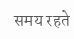समय रहते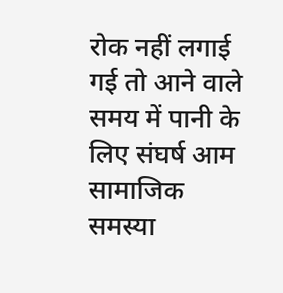रोक नहीं लगाई गई तो आने वाले समय में पानी के लिए संघर्ष आम सामाजिक समस्या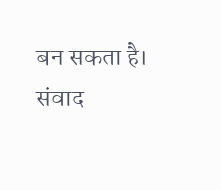बन सकता है। संवाद